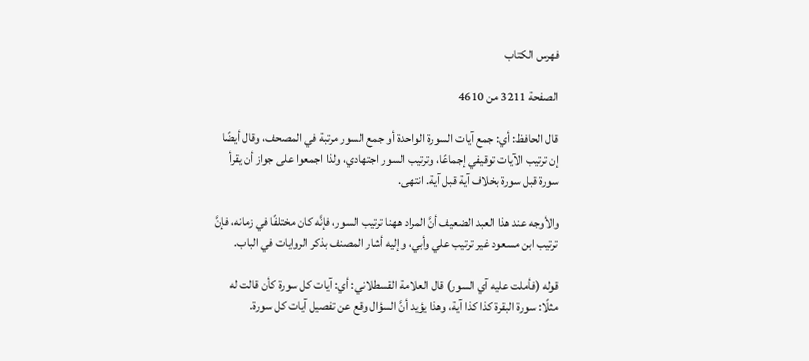فهرس الكتاب

الصفحة 3211 من 4610

قال الحافظ: أي: جمع آيات السورة الواحدة أو جمع السور مرتبة في المصحف، وقال أيضًا إن ترتيب الآيات توقيفي إجماعًا، وترتيب السور اجتهادي، ولذا اجمعوا على جواز أن يقرأ سورة قبل سورة بخلاف آية قبل آية. انتهى.

والأوجه عند هذا العبد الضعيف أنَّ المراد ههنا ترتيب السور، فإنَّه كان مختلفًا في زمانه، فإنَّ ترتيب ابن مسعود غير ترتيب علي وأبي، وإليه أشار المصنف بذكر الروايات في الباب.

قوله (فأملت عليه آي السور) قال العلامة القسطلاني: أي: آيات كل سورة كأن قالت له مثلًا: سورة البقرة كذا كذا آية، وهذا يؤيد أنَّ السؤال وقع عن تفصيل آيات كل سورة.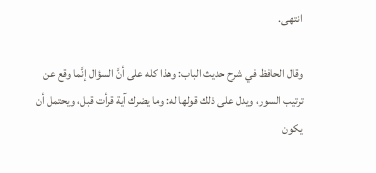انتهى.

وقال الحافظ في شرح حديث الباب: وهذا كله على أنَّ السؤال إنَّما وقع عن ترتيب السور، ويدل على ذلك قولها له: وما يضرك آية قرأت قبل، ويحتمل أن يكون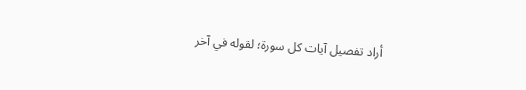أراد تفصيل آيات كل سورة؛ لقوله في آخر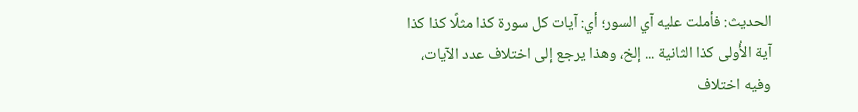الحديث: فأملت عليه آي السور؛ أي: آيات كل سورة كذا مثلًا كذا كذا آية الأُولى كذا الثانية ... إلخ، وهذا يرجع إلى اختلاف عدد الآيات، وفيه اختلاف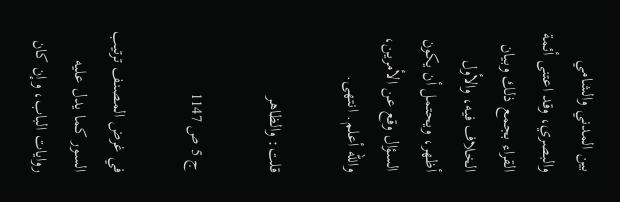بين المدني والشامي والبصري، وقد اعتنى أئمة القراء بجمع ذلك وبيان الخلاف فيه، والأول أظهر، ويحتمل أن يكون السؤال وقع عن الأمرين، والله أعلم. انتهى.

قلت: والظاهر

ج 5 ص 1147

في غرض المصنف ترتيب السور كما يدل عليه روايات الباب، وإن كان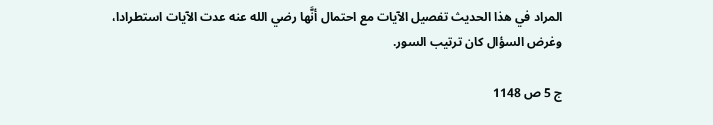المراد في هذا الحديث تفصيل الآيات مع احتمال أنَّها رضي الله عنه عدت الآيات استطرادا، وغرض السؤال كان ترتيب السور.

ج 5 ص 1148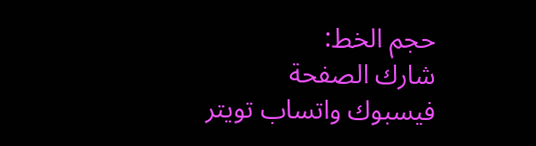حجم الخط:
شارك الصفحة
فيسبوك واتساب تويتر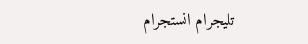تليجرام انستجرام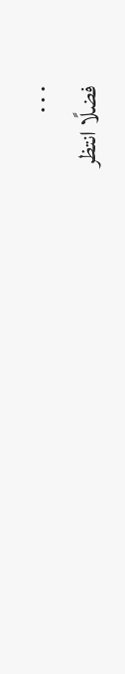. . .
فضلًا انتظر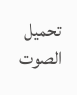تحميل الصوت